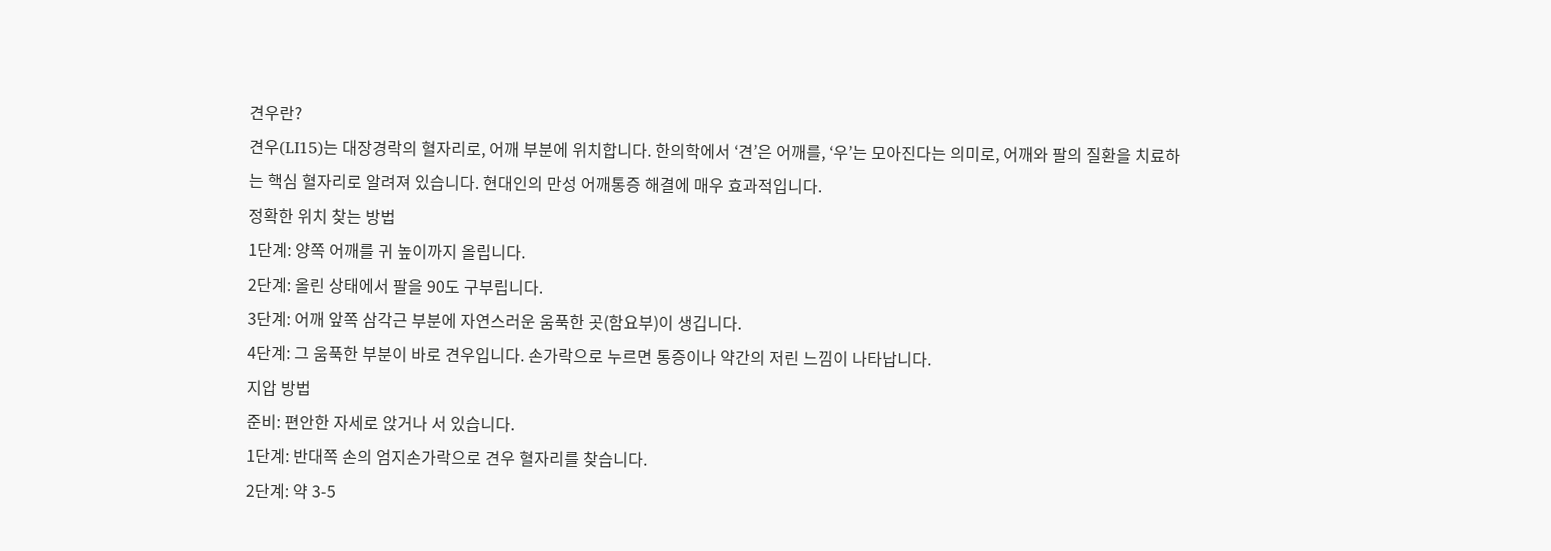견우란?
견우(LI15)는 대장경락의 혈자리로, 어깨 부분에 위치합니다. 한의학에서 ‘견’은 어깨를, ‘우’는 모아진다는 의미로, 어깨와 팔의 질환을 치료하는 핵심 혈자리로 알려져 있습니다. 현대인의 만성 어깨통증 해결에 매우 효과적입니다.
정확한 위치 찾는 방법
1단계: 양쪽 어깨를 귀 높이까지 올립니다.
2단계: 올린 상태에서 팔을 90도 구부립니다.
3단계: 어깨 앞쪽 삼각근 부분에 자연스러운 움푹한 곳(함요부)이 생깁니다.
4단계: 그 움푹한 부분이 바로 견우입니다. 손가락으로 누르면 통증이나 약간의 저린 느낌이 나타납니다.
지압 방법
준비: 편안한 자세로 앉거나 서 있습니다.
1단계: 반대쪽 손의 엄지손가락으로 견우 혈자리를 찾습니다.
2단계: 약 3-5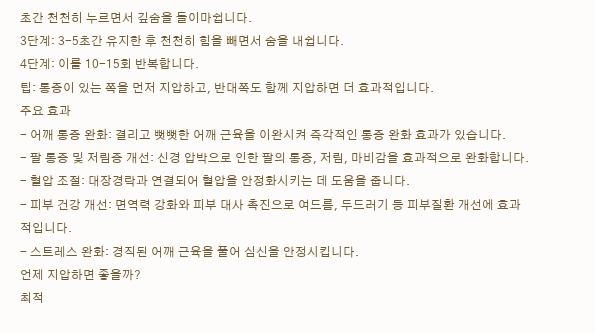초간 천천히 누르면서 깊숨을 들이마쉽니다.
3단계: 3-5초간 유지한 후 천천히 힘을 빼면서 숨을 내쉽니다.
4단계: 이를 10-15회 반복합니다.
팁: 통증이 있는 쪽을 먼저 지압하고, 반대쪽도 함께 지압하면 더 효과적입니다.
주요 효과
- 어깨 통증 완화: 결리고 뻣뻣한 어깨 근육을 이완시켜 즉각적인 통증 완화 효과가 있습니다.
- 팔 통증 및 저림증 개선: 신경 압박으로 인한 팔의 통증, 저림, 마비감을 효과적으로 완화합니다.
- 혈압 조절: 대장경락과 연결되어 혈압을 안정화시키는 데 도움을 줍니다.
- 피부 건강 개선: 면역력 강화와 피부 대사 촉진으로 여드름, 두드러기 등 피부질환 개선에 효과적입니다.
- 스트레스 완화: 경직된 어깨 근육을 풀어 심신을 안정시킵니다.
언제 지압하면 좋을까?
최적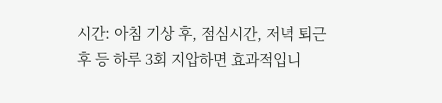시간: 아침 기상 후, 점심시간, 저녁 퇴근 후 등 하루 3회 지압하면 효과적입니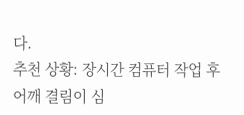다.
추천 상황: 장시간 컴퓨터 작업 후 어깨 결림이 심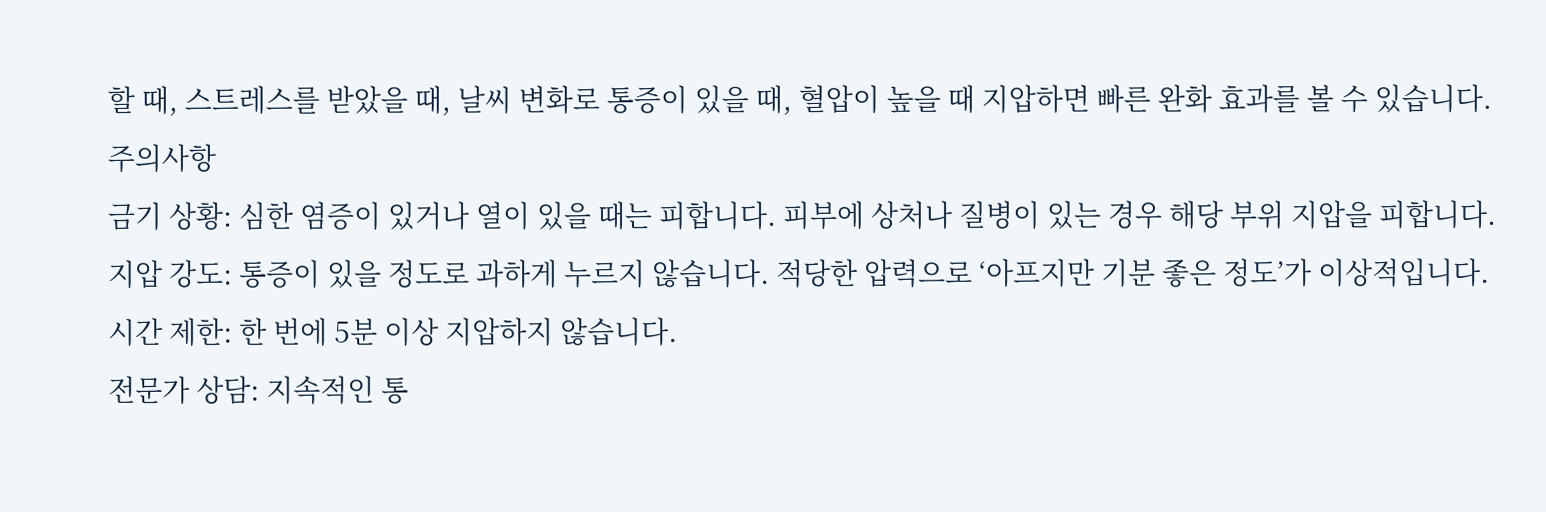할 때, 스트레스를 받았을 때, 날씨 변화로 통증이 있을 때, 혈압이 높을 때 지압하면 빠른 완화 효과를 볼 수 있습니다.
주의사항
금기 상황: 심한 염증이 있거나 열이 있을 때는 피합니다. 피부에 상처나 질병이 있는 경우 해당 부위 지압을 피합니다.
지압 강도: 통증이 있을 정도로 과하게 누르지 않습니다. 적당한 압력으로 ‘아프지만 기분 좋은 정도’가 이상적입니다.
시간 제한: 한 번에 5분 이상 지압하지 않습니다.
전문가 상담: 지속적인 통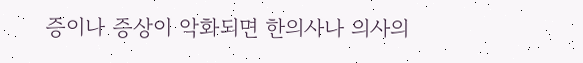증이나 증상이 악화되면 한의사나 의사의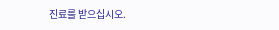진료를 받으십시오.